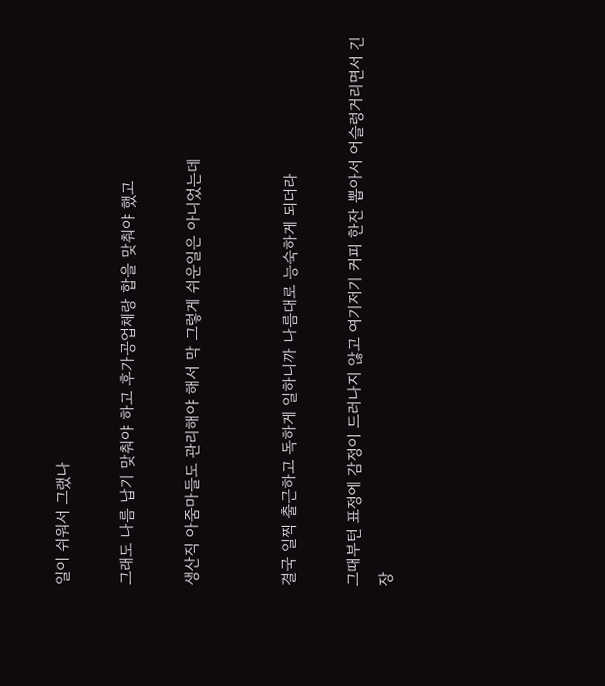일이 쉬워서 그랬나

그래도 나름 납기 맞춰야 하고 후가공업체랑 합을 맞춰야 했고

생산직 아줌마들도 관리해야 해서 막 그렇게 쉬운일은 아니었는데


결국 일찍 출근하고 독하게 일하니까 나름대로 능숙하게 되더라

그때부턴 표정에 감정이 드러나지 않고 여기저기 커피 한잔 뽑아서 어슬렁거리면서 긴장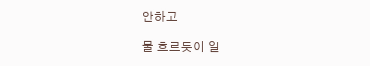안하고

물 흐르듯이 일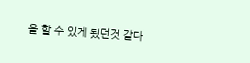을 할 수 있게 됬던것 같다